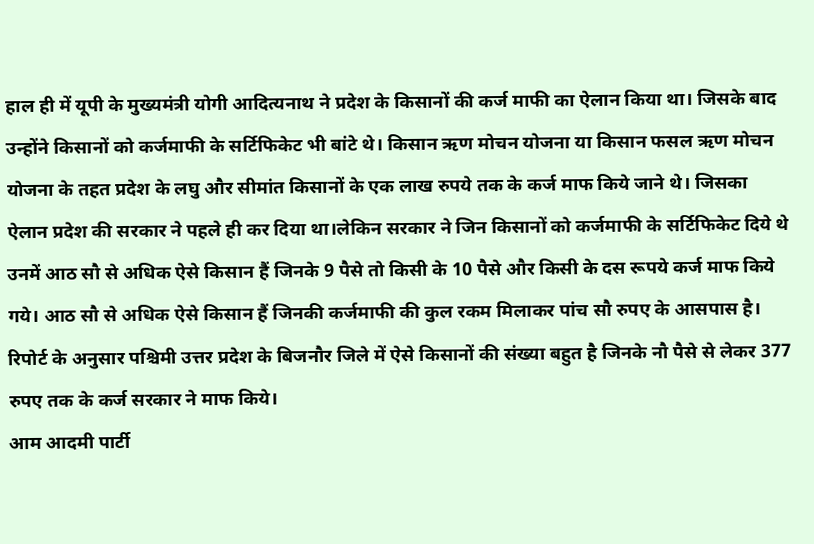हाल ही में यूपी के मुख्यमंत्री योगी आदित्यनाथ ने प्रदेश के किसानों की कर्ज माफी का ऐलान किया था। जिसके बाद उन्होंने किसानों को कर्जमाफी के सर्टिफिकेट भी बांटे थे। किसान ऋण मोचन योजना या किसान फसल ऋण मोचन योजना के तहत प्रदेश के लघु और सीमांत किसानों के एक लाख रुपये तक के कर्ज माफ किये जाने थे। जिसका ऐलान प्रदेश की सरकार ने पहले ही कर दिया था।लेकिन सरकार ने जिन किसानों को कर्जमाफी के सर्टिफिकेट दिये थे उनमें आठ सौ से अधिक ऐसे किसान हैं जिनके 9 पैसे तो किसी के 10 पैसे और किसी के दस रूपये कर्ज माफ किये गये। आठ सौ से अधिक ऐसे किसान हैं जिनकी कर्जमाफी की कुल रकम मिलाकर पांच सौ रुपए के आसपास है।
रिपोर्ट के अनुसार पश्चिमी उत्तर प्रदेश के बिजनौर जिले में ऐसे किसानों की संख्या बहुत है जिनके नौ पैसे से लेकर 377 रुपए तक के कर्ज सरकार ने माफ किये।
आम आदमी पार्टी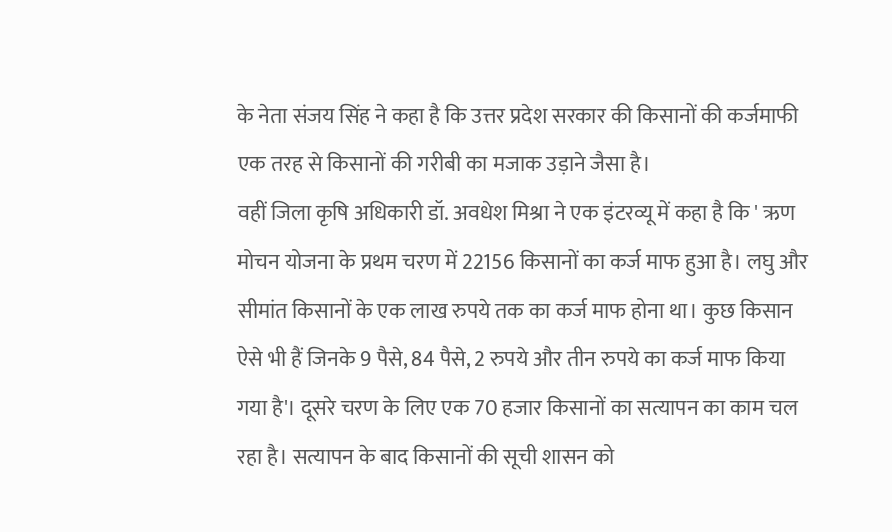के नेता संजय सिंह ने कहा है कि उत्तर प्रदेश सरकार की किसानों की कर्जमाफी एक तरह से किसानों की गरीबी का मजाक उड़ाने जैसा है।
वहीं जिला कृषि अधिकारी डॉ. अवधेश मिश्रा ने एक इंटरव्यू में कहा है कि ' ऋण मोचन योजना के प्रथम चरण में 22156 किसानों का कर्ज माफ हुआ है। लघु और सीमांत किसानों के एक लाख रुपये तक का कर्ज माफ होना था। कुछ किसान ऐसे भी हैं जिनके 9 पैसे, 84 पैसे, 2 रुपये और तीन रुपये का कर्ज माफ किया गया है'। दूसरे चरण के लिए एक 70 हजार किसानों का सत्यापन का काम चल रहा है। सत्यापन के बाद किसानों की सूची शासन को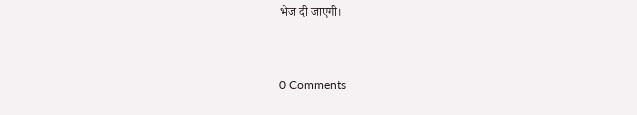भेज दी जाएगी।


0 Comments